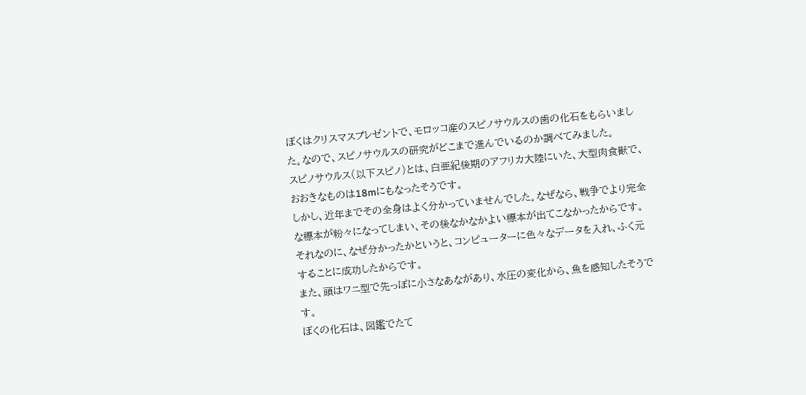ぼくはクリスマスプレゼントで、モロッコ産のスピノサウルスの歯の化石をもらいました。なので、スピノサウルスの研究がどこまで進んでいるのか調べてみました。
スピノサウルス(以下スピノ)とは、白亜紀後期のアフリカ大陸にいた、大型肉食獣で、おおきなものは18mにもなったそうです。
しかし、近年までその全身はよく分かっていませんでした。なぜなら、戦争でより完全な標本が粉々になってしまい、その後なかなかよい標本が出てこなかったからです。それなのに、なぜ分かったかというと、コンピューターに色々なデータを入れ、ふく元することに成功したからです。
また、頭はワニ型で先っぽに小さなあながあり、水圧の変化から、魚を感知したそうです。
ぼくの化石は、図鑑でたて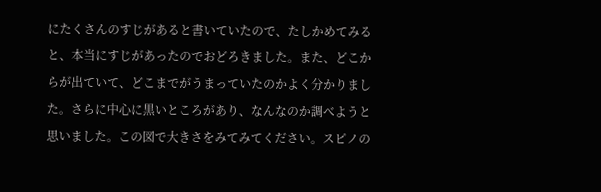にたくさんのすじがあると書いていたので、たしかめてみると、本当にすじがあったのでおどろきました。また、どこからが出ていて、どこまでがうまっていたのかよく分かりました。さらに中心に黒いところがあり、なんなのか調べようと思いました。この図で大きさをみてみてください。スピノの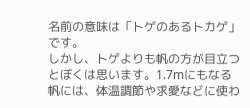名前の意味は「トゲのあるトカゲ」です。
しかし、トゲよりも帆の方が目立つとぼくは思います。1.7mにもなる帆には、体温調節や求愛などに使わ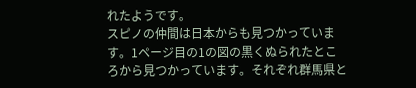れたようです。
スピノの仲間は日本からも見つかっています。1ページ目の1の図の黒くぬられたところから見つかっています。それぞれ群馬県と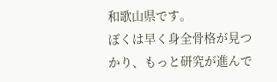和歌山県です。
ぼくは早く身全骨格が見つかり、もっと研究が進んで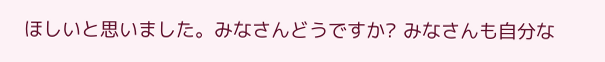ほしいと思いました。みなさんどうですか? みなさんも自分な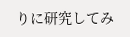りに研究してみ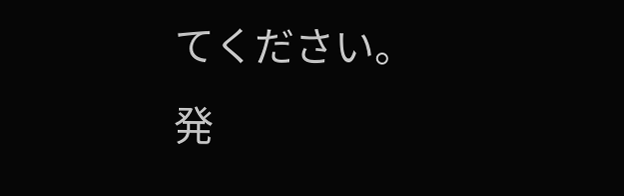てください。
発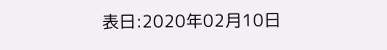表日:2020年02月10日